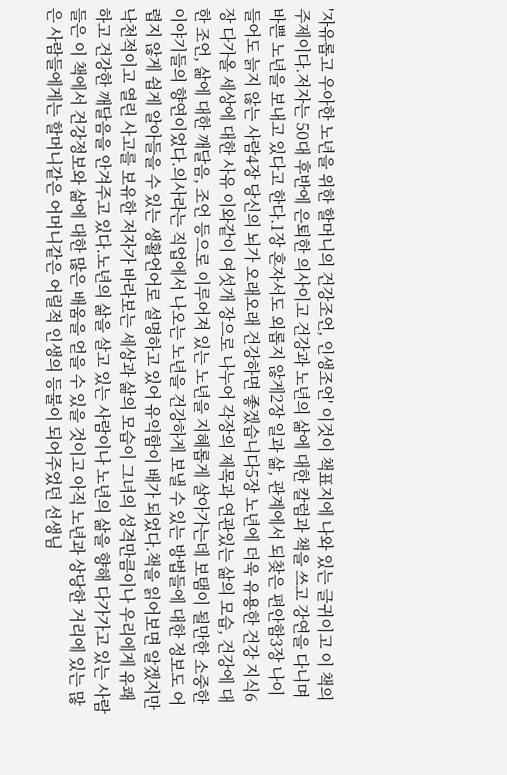'자유롭고 우아한 노년을 위한 할머니의 건강조언, 인생조언' 이것이 책표지에 나와 있는 글귀이고 이 책의 주제이다.저자는 50대 후반에 은퇴한 의사이고 건강과 노년의 삶에 대한 칼럼과 책을 쓰고 강연을 다니며 바쁜 노년을 보내고 있다고 한다.1장 혼자서도 외롭지 않게2장 일과 삶, 관계에서 되찾은 편안함3장 나이 들어도 늙지 않는 사람4장 당신의 뇌가 오래오래 건강하면 좋겠습니다5장 노년에 더욱 유용한 건강 지식6장 다가올 세상에 대한 사유 이와같이 여섯개 장으로 나누어 각장의 제목과 연관있는 삶의 모습, 건강에 대한 조언, 삶에 대한 깨달음, 조언 등으로 이루어져 있는 노년을 지혜롭게 살아가는데 보탬이 될만한 소중한 이야기들의 향연이었다.의사라는 직업에서 나오는 노년을 건강하게 보낼 수 있는 방법들에 대한 정보도 어렵지 않게 쉽게 알아들을 수 있는 생활언어로 설명하고 있어 유익함이 배가 되었다.책을 읽어보면 알겠지만 낙천적이고 열린 사고를 보유한 저자가 바라보는 세상과 삶의 모습이 그녀의 성격만큼이나 우리에게 유쾌하고 건강한 깨달음을 안겨주고 있다.노년의 삶을 살고 있는 사람이나 노년의 삶을 향해 다가가고 있는 사람들은 이 책에서 건강정보와 삶에 대한 많은 배움을 얻을 수 있을 것이고 아직 노년과 상당한 거리에 있는 많은 사람들에게는 할머니같은 어머니같은 어릴적 인생의 등불이 되어주었던 선생님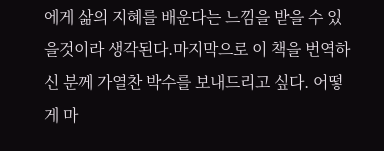에게 삶의 지혜를 배운다는 느낌을 받을 수 있을것이라 생각된다.마지막으로 이 책을 번역하신 분께 가열찬 박수를 보내드리고 싶다. 어떻게 마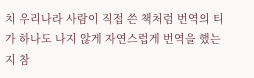치 우리나라 사람이 직접 쓴 책처럼 번역의 티가 하나도 나지 않게 자연스럽게 번역을 했는지 참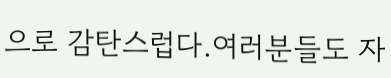으로 감탄스럽다.여러분들도 자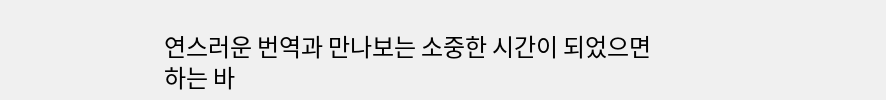연스러운 번역과 만나보는 소중한 시간이 되었으면 하는 바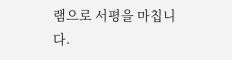램으로 서평을 마칩니다.